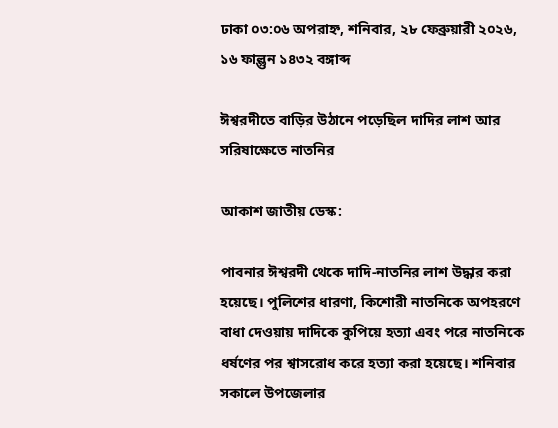ঢাকা ০৩:০৬ অপরাহ্ন, শনিবার, ২৮ ফেব্রুয়ারী ২০২৬, ১৬ ফাল্গুন ১৪৩২ বঙ্গাব্দ

ঈশ্বরদীতে বাড়ির উঠানে পড়েছিল দাদির লাশ আর সরিষাক্ষেতে নাতনির

আকাশ জাতীয় ডেস্ক:

পাবনার ঈশ্বরদী থেকে দাদি-নাতনির লাশ উদ্ধার করা হয়েছে। পুলিশের ধারণা, কিশোরী নাতনিকে অপহরণে বাধা দেওয়ায় দাদিকে কুপিয়ে হত্যা এবং পরে নাতনিকে ধর্ষণের পর শ্বাসরোধ করে হত্যা করা হয়েছে। শনিবার সকালে উপজেলার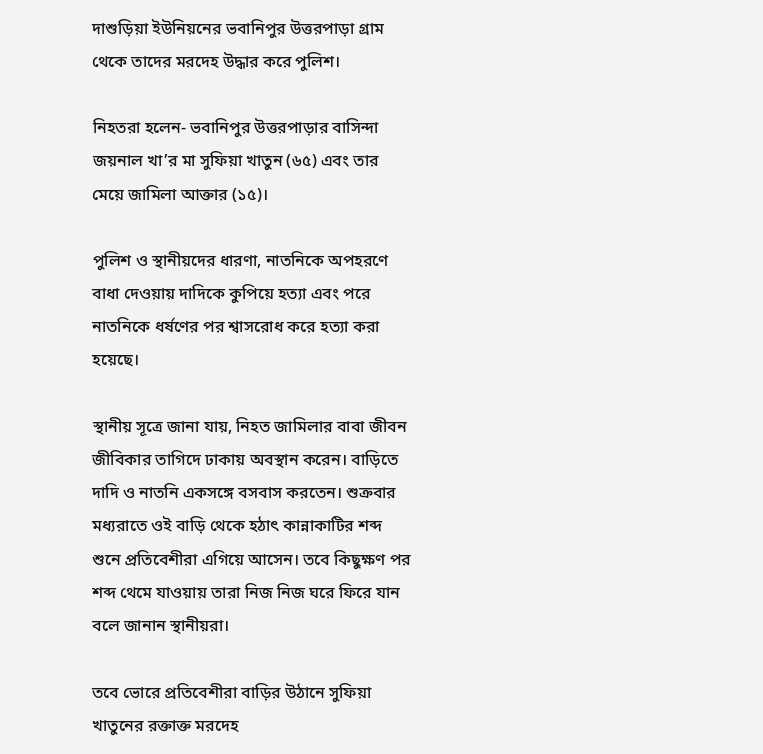দাশুড়িয়া ইউনিয়নের ভবানিপুর উত্তরপাড়া গ্রাম থেকে তাদের মরদেহ উদ্ধার করে পুলিশ।

নিহতরা হলেন- ভবানিপুর উত্তরপাড়ার বাসিন্দা জয়নাল খা’র মা সুফিয়া খাতুন (৬৫) এবং তার মেয়ে জামিলা আক্তার (১৫)।

পুলিশ ও স্থানীয়দের ধারণা, নাতনিকে অপহরণে বাধা দেওয়ায় দাদিকে কুপিয়ে হত্যা এবং পরে নাতনিকে ধর্ষণের পর শ্বাসরোধ করে হত্যা করা হয়েছে।

স্থানীয় সূত্রে জানা যায়, নিহত জামিলার বাবা জীবন জীবিকার তাগিদে ঢাকায় অবস্থান করেন। বাড়িতে দাদি ও নাতনি একসঙ্গে বসবাস করতেন। শুক্রবার মধ্যরাতে ওই বাড়ি থেকে হঠাৎ কান্নাকাটির শব্দ শুনে প্রতিবেশীরা এগিয়ে আসেন। তবে কিছুক্ষণ পর শব্দ থেমে যাওয়ায় তারা নিজ নিজ ঘরে ফিরে যান বলে জানান স্থানীয়রা।

তবে ভোরে প্রতিবেশীরা বাড়ির উঠানে সুফিয়া খাতুনের রক্তাক্ত মরদেহ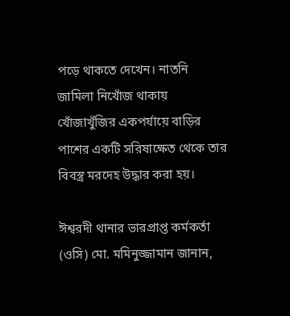পড়ে থাকতে দেখেন। নাতনি জামিলা নিখোঁজ থাকায় খোঁজাখুঁজির একপর্যায়ে বাড়ির পাশের একটি সরিষাক্ষেত থেকে তার বিবস্ত্র মরদেহ উদ্ধার করা হয়।

ঈশ্বরদী থানার ভারপ্রাপ্ত কর্মকর্তা (ওসি) মো. মমিনুজ্জামান জানান,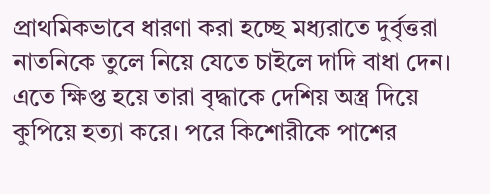প্রাথমিকভাবে ধারণা করা হচ্ছে মধ্যরাতে দুর্বৃত্তরা নাতনিকে তুলে নিয়ে যেতে চাইলে দাদি বাধা দেন। এতে ক্ষিপ্ত হয়ে তারা বৃদ্ধাকে দেশিয় অস্ত্র দিয়ে কুপিয়ে হত্যা করে। পরে কিশোরীকে পাশের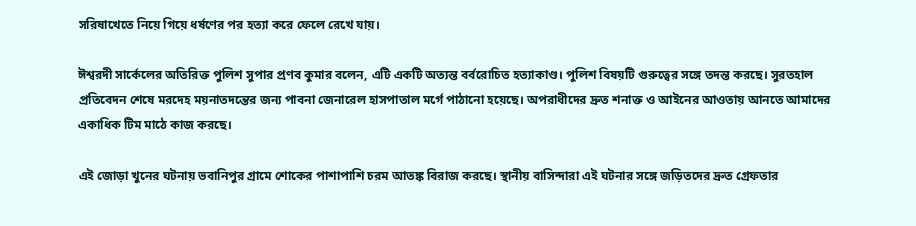সরিষাখেতে নিয়ে গিয়ে ধর্ষণের পর হত্যা করে ফেলে রেখে যায়।

ঈশ্বরদী সার্কেলের অতিরিক্ত পুলিশ সুপার প্রণব কুমার বলেন, এটি একটি অত্যন্ত বর্বরোচিত হত্যাকাণ্ড। পুলিশ বিষয়টি গুরুত্বের সঙ্গে তদন্ত করছে। সুরতহাল প্রতিবেদন শেষে মরদেহ ময়নাতদন্তের জন্য পাবনা জেনারেল হাসপাতাল মর্গে পাঠানো হয়েছে। অপরাধীদের দ্রুত শনাক্ত ও আইনের আওতায় আনতে আমাদের একাধিক টিম মাঠে কাজ করছে।

এই জোড়া খুনের ঘটনায় ভবানিপুর গ্রামে শোকের পাশাপাশি চরম আতঙ্ক বিরাজ করছে। স্থানীয় বাসিন্দারা এই ঘটনার সঙ্গে জড়িতদের দ্রুত গ্রেফতার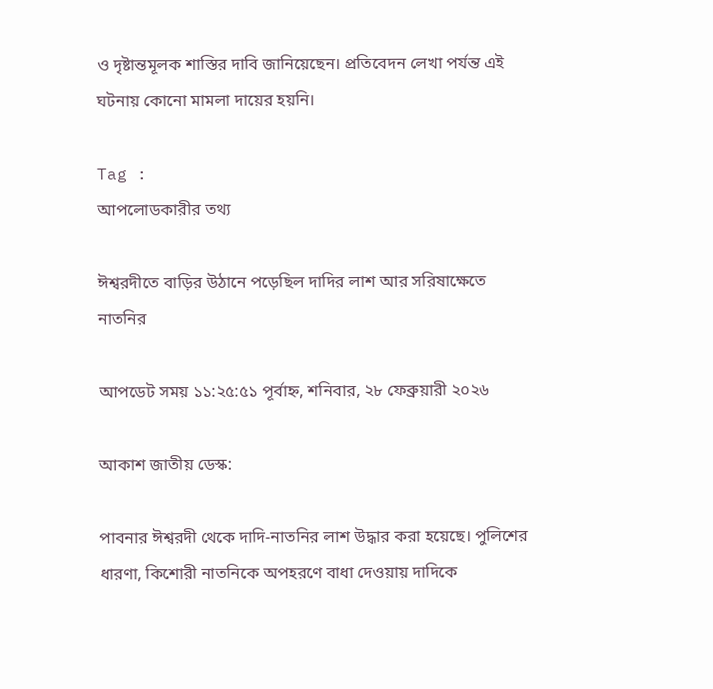ও দৃষ্টান্তমূলক শাস্তির দাবি জানিয়েছেন। প্রতিবেদন লেখা পর্যন্ত এই ঘটনায় কোনো মামলা দায়ের হয়নি।

Tag :
আপলোডকারীর তথ্য

ঈশ্বরদীতে বাড়ির উঠানে পড়েছিল দাদির লাশ আর সরিষাক্ষেতে নাতনির

আপডেট সময় ১১:২৫:৫১ পূর্বাহ্ন, শনিবার, ২৮ ফেব্রুয়ারী ২০২৬

আকাশ জাতীয় ডেস্ক:

পাবনার ঈশ্বরদী থেকে দাদি-নাতনির লাশ উদ্ধার করা হয়েছে। পুলিশের ধারণা, কিশোরী নাতনিকে অপহরণে বাধা দেওয়ায় দাদিকে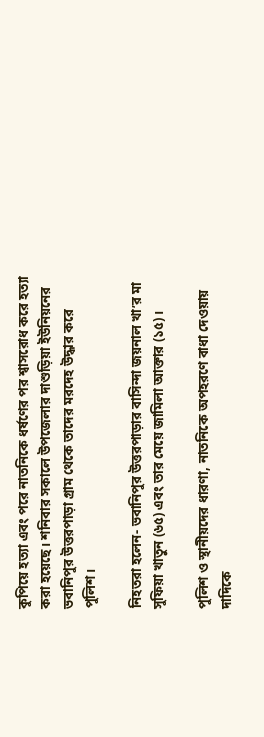কুপিয়ে হত্যা এবং পরে নাতনিকে ধর্ষণের পর শ্বাসরোধ করে হত্যা করা হয়েছে। শনিবার সকালে উপজেলার দাশুড়িয়া ইউনিয়নের ভবানিপুর উত্তরপাড়া গ্রাম থেকে তাদের মরদেহ উদ্ধার করে পুলিশ।

নিহতরা হলেন- ভবানিপুর উত্তরপাড়ার বাসিন্দা জয়নাল খা’র মা সুফিয়া খাতুন (৬৫) এবং তার মেয়ে জামিলা আক্তার (১৫)।

পুলিশ ও স্থানীয়দের ধারণা, নাতনিকে অপহরণে বাধা দেওয়ায় দাদিকে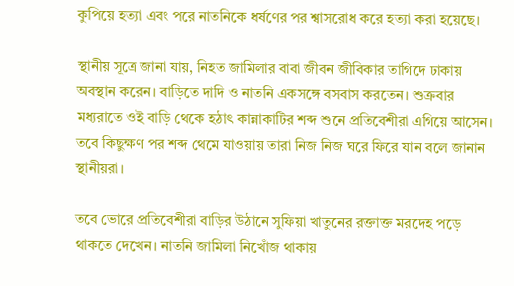কুপিয়ে হত্যা এবং পরে নাতনিকে ধর্ষণের পর শ্বাসরোধ করে হত্যা করা হয়েছে।

স্থানীয় সূত্রে জানা যায়, নিহত জামিলার বাবা জীবন জীবিকার তাগিদে ঢাকায় অবস্থান করেন। বাড়িতে দাদি ও নাতনি একসঙ্গে বসবাস করতেন। শুক্রবার মধ্যরাতে ওই বাড়ি থেকে হঠাৎ কান্নাকাটির শব্দ শুনে প্রতিবেশীরা এগিয়ে আসেন। তবে কিছুক্ষণ পর শব্দ থেমে যাওয়ায় তারা নিজ নিজ ঘরে ফিরে যান বলে জানান স্থানীয়রা।

তবে ভোরে প্রতিবেশীরা বাড়ির উঠানে সুফিয়া খাতুনের রক্তাক্ত মরদেহ পড়ে থাকতে দেখেন। নাতনি জামিলা নিখোঁজ থাকায়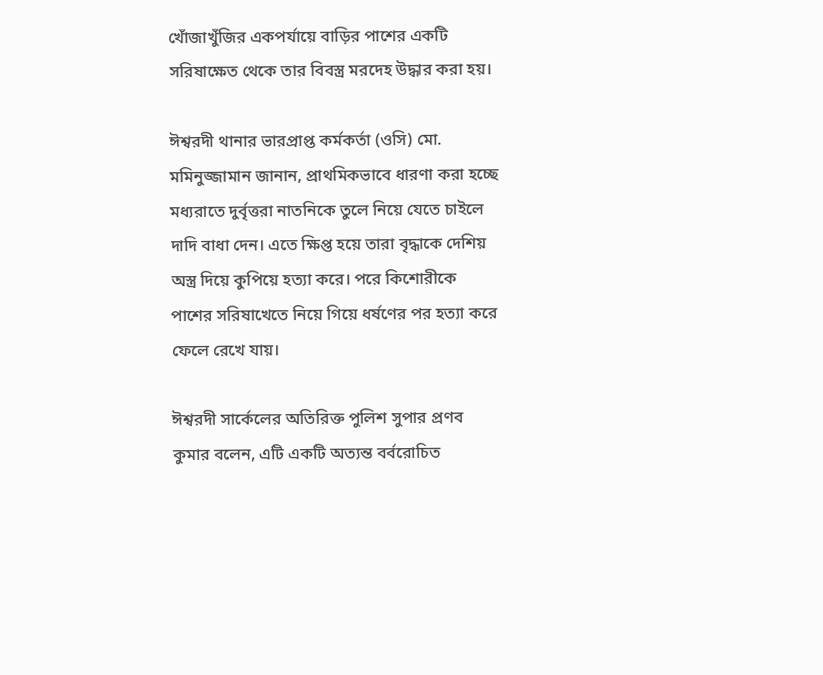খোঁজাখুঁজির একপর্যায়ে বাড়ির পাশের একটি সরিষাক্ষেত থেকে তার বিবস্ত্র মরদেহ উদ্ধার করা হয়।

ঈশ্বরদী থানার ভারপ্রাপ্ত কর্মকর্তা (ওসি) মো. মমিনুজ্জামান জানান, প্রাথমিকভাবে ধারণা করা হচ্ছে মধ্যরাতে দুর্বৃত্তরা নাতনিকে তুলে নিয়ে যেতে চাইলে দাদি বাধা দেন। এতে ক্ষিপ্ত হয়ে তারা বৃদ্ধাকে দেশিয় অস্ত্র দিয়ে কুপিয়ে হত্যা করে। পরে কিশোরীকে পাশের সরিষাখেতে নিয়ে গিয়ে ধর্ষণের পর হত্যা করে ফেলে রেখে যায়।

ঈশ্বরদী সার্কেলের অতিরিক্ত পুলিশ সুপার প্রণব কুমার বলেন, এটি একটি অত্যন্ত বর্বরোচিত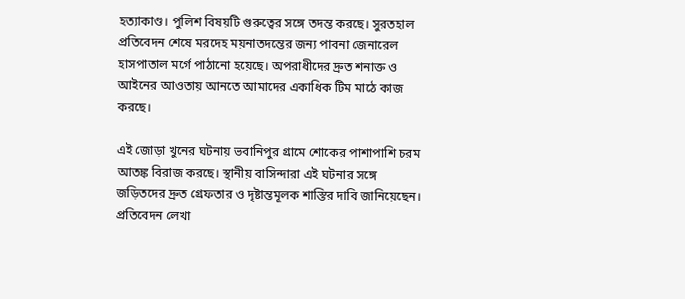হত্যাকাণ্ড। পুলিশ বিষয়টি গুরুত্বের সঙ্গে তদন্ত করছে। সুরতহাল প্রতিবেদন শেষে মরদেহ ময়নাতদন্তের জন্য পাবনা জেনারেল হাসপাতাল মর্গে পাঠানো হয়েছে। অপরাধীদের দ্রুত শনাক্ত ও আইনের আওতায় আনতে আমাদের একাধিক টিম মাঠে কাজ করছে।

এই জোড়া খুনের ঘটনায় ভবানিপুর গ্রামে শোকের পাশাপাশি চরম আতঙ্ক বিরাজ করছে। স্থানীয় বাসিন্দারা এই ঘটনার সঙ্গে জড়িতদের দ্রুত গ্রেফতার ও দৃষ্টান্তমূলক শাস্তির দাবি জানিয়েছেন। প্রতিবেদন লেখা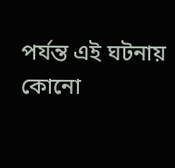পর্যন্ত এই ঘটনায় কোনো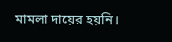মামলা দায়ের হয়নি।